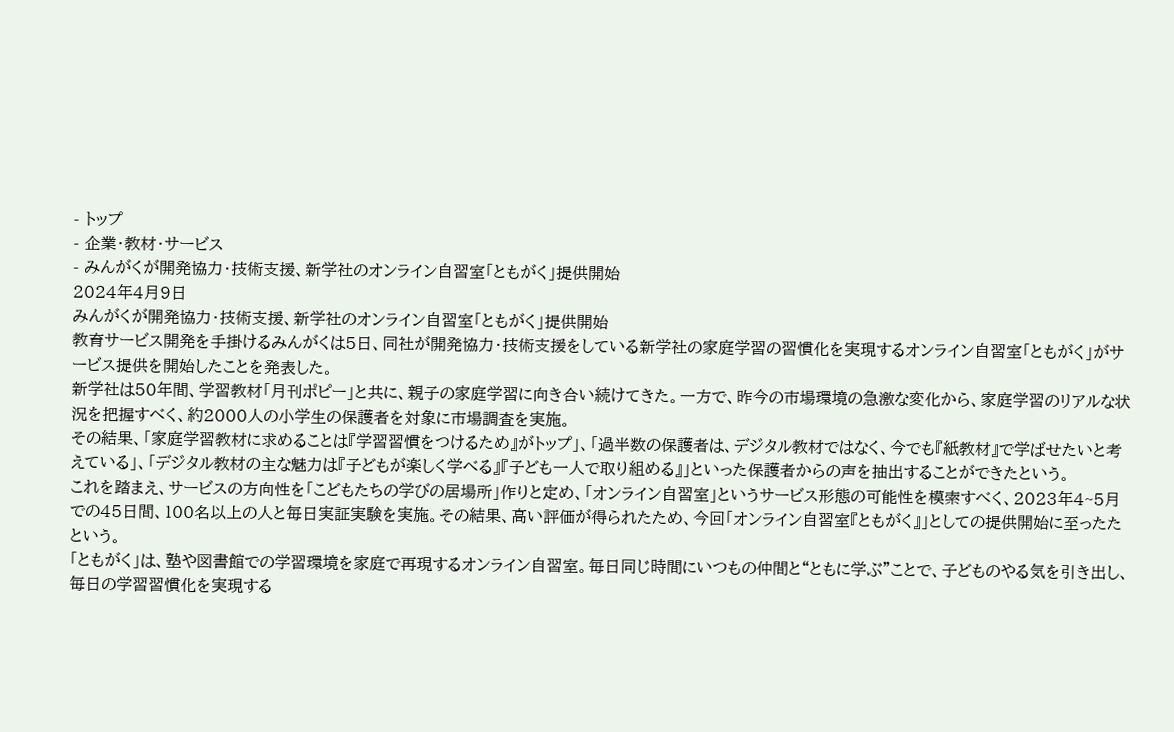- トップ
- 企業・教材・サービス
- みんがくが開発協力・技術支援、新学社のオンライン自習室「ともがく」提供開始
2024年4月9日
みんがくが開発協力・技術支援、新学社のオンライン自習室「ともがく」提供開始
教育サービス開発を手掛けるみんがくは5日、同社が開発協力・技術支援をしている新学社の家庭学習の習慣化を実現するオンライン自習室「ともがく」がサービス提供を開始したことを発表した。
新学社は50年間、学習教材「月刊ポピー」と共に、親子の家庭学習に向き合い続けてきた。一方で、昨今の市場環境の急激な変化から、家庭学習のリアルな状況を把握すべく、約2000人の小学生の保護者を対象に市場調査を実施。
その結果、「家庭学習教材に求めることは『学習習慣をつけるため』がトップ」、「過半数の保護者は、デジタル教材ではなく、今でも『紙教材』で学ばせたいと考えている」、「デジタル教材の主な魅力は『子どもが楽しく学べる』『子ども一人で取り組める』」といった保護者からの声を抽出することができたという。
これを踏まえ、サービスの方向性を「こどもたちの学びの居場所」作りと定め、「オンライン自習室」というサービス形態の可能性を模索すべく、2023年4~5月での45日間、100名以上の人と毎日実証実験を実施。その結果、高い評価が得られたため、今回「オンライン自習室『ともがく』」としての提供開始に至ったたという。
「ともがく」は、塾や図書館での学習環境を家庭で再現するオンライン自習室。毎日同じ時間にいつもの仲間と“ともに学ぶ”ことで、子どものやる気を引き出し、毎日の学習習慣化を実現する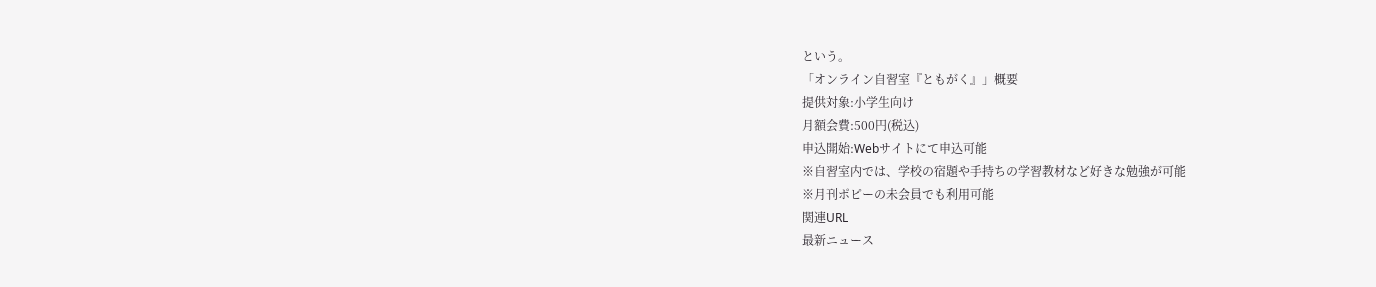という。
「オンライン自習室『ともがく』」概要
提供対象:小学生向け
月額会費:500円(税込)
申込開始:Webサイトにて申込可能
※自習室内では、学校の宿題や手持ちの学習教材など好きな勉強が可能
※月刊ポピーの未会員でも利用可能
関連URL
最新ニュース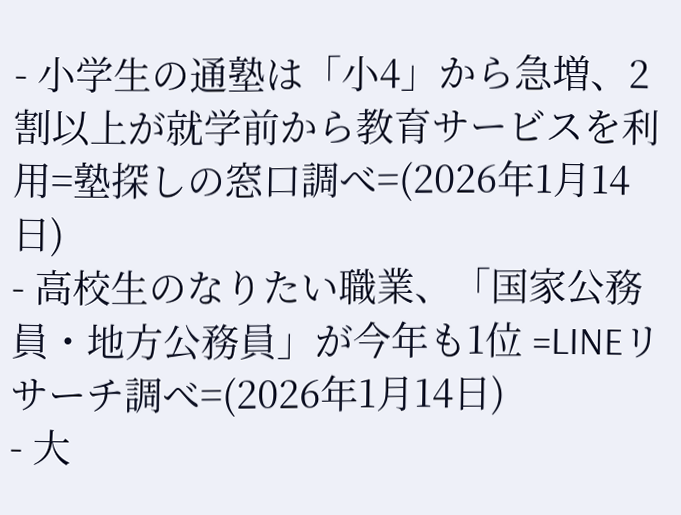- 小学生の通塾は「小4」から急増、2割以上が就学前から教育サービスを利用=塾探しの窓口調べ=(2026年1月14日)
- 高校生のなりたい職業、「国家公務員・地方公務員」が今年も1位 =LINEリサーチ調べ=(2026年1月14日)
- 大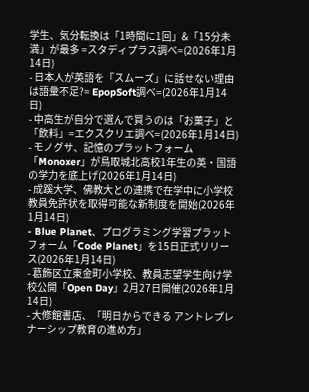学生、気分転換は「1時間に1回」&「15分未満」が最多 =スタディプラス調べ=(2026年1月14日)
- 日本人が英語を「スムーズ」に話せない理由は語彙不足?= EpopSoft調べ=(2026年1月14日)
- 中高生が自分で選んで買うのは「お菓子」と「飲料」=エクスクリエ調べ=(2026年1月14日)
- モノグサ、記憶のプラットフォーム「Monoxer」が鳥取城北高校1年生の英・国語の学力を底上げ(2026年1月14日)
- 成蹊大学、佛教大との連携で在学中に小学校教員免許状を取得可能な新制度を開始(2026年1月14日)
- Blue Planet、プログラミング学習プラットフォーム「Code Planet」を15日正式リリース(2026年1月14日)
- 葛飾区立東金町小学校、教員志望学生向け学校公開「Open Day」2月27日開催(2026年1月14日)
- 大修館書店、「明日からできる アントレプレナーシップ教育の進め方」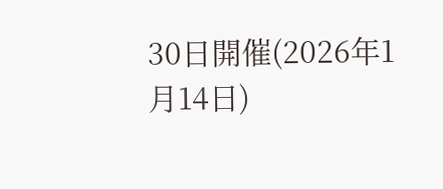30日開催(2026年1月14日)